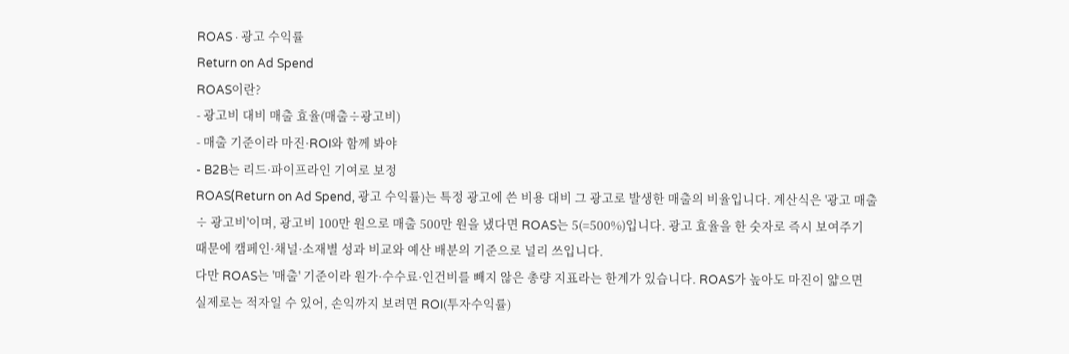ROAS · 광고 수익률
Return on Ad Spend
ROAS이란?
- 광고비 대비 매출 효율(매출÷광고비)
- 매출 기준이라 마진·ROI와 함께 봐야
- B2B는 리드·파이프라인 기여로 보정
ROAS(Return on Ad Spend, 광고 수익률)는 특정 광고에 쓴 비용 대비 그 광고로 발생한 매출의 비율입니다. 계산식은 '광고 매출 ÷ 광고비'이며, 광고비 100만 원으로 매출 500만 원을 냈다면 ROAS는 5(=500%)입니다. 광고 효율을 한 숫자로 즉시 보여주기 때문에 캠페인·채널·소재별 성과 비교와 예산 배분의 기준으로 널리 쓰입니다.
다만 ROAS는 '매출' 기준이라 원가·수수료·인건비를 빼지 않은 총량 지표라는 한계가 있습니다. ROAS가 높아도 마진이 얇으면 실제로는 적자일 수 있어, 손익까지 보려면 ROI(투자수익률)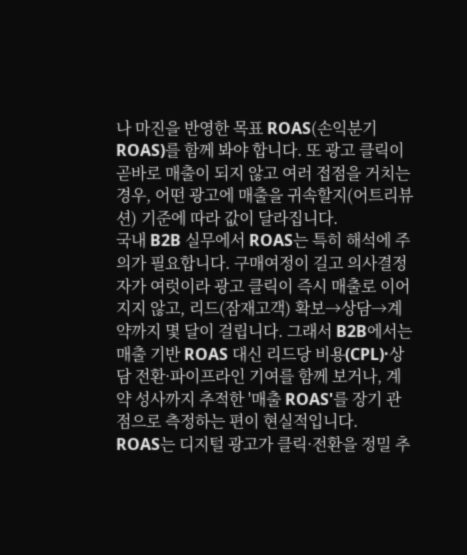나 마진을 반영한 목표 ROAS(손익분기 ROAS)를 함께 봐야 합니다. 또 광고 클릭이 곧바로 매출이 되지 않고 여러 접점을 거치는 경우, 어떤 광고에 매출을 귀속할지(어트리뷰션) 기준에 따라 값이 달라집니다.
국내 B2B 실무에서 ROAS는 특히 해석에 주의가 필요합니다. 구매여정이 길고 의사결정자가 여럿이라 광고 클릭이 즉시 매출로 이어지지 않고, 리드(잠재고객) 확보→상담→계약까지 몇 달이 걸립니다. 그래서 B2B에서는 매출 기반 ROAS 대신 리드당 비용(CPL)·상담 전환·파이프라인 기여를 함께 보거나, 계약 성사까지 추적한 '매출 ROAS'를 장기 관점으로 측정하는 편이 현실적입니다.
ROAS는 디지털 광고가 클릭·전환을 정밀 추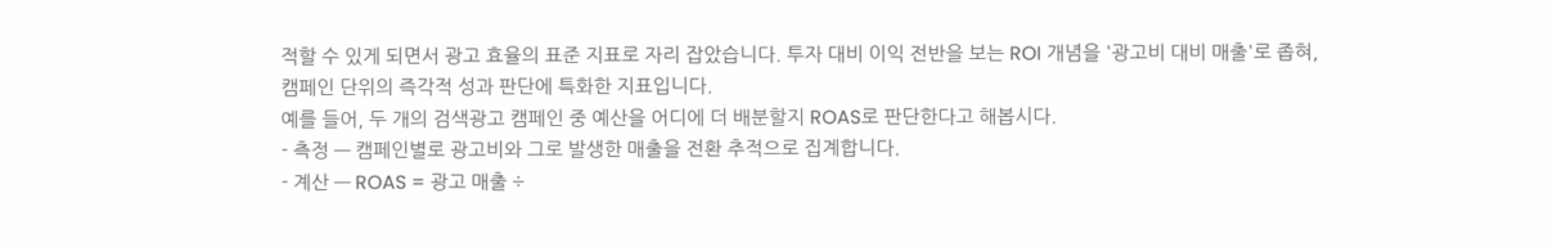적할 수 있게 되면서 광고 효율의 표준 지표로 자리 잡았습니다. 투자 대비 이익 전반을 보는 ROI 개념을 '광고비 대비 매출'로 좁혀, 캠페인 단위의 즉각적 성과 판단에 특화한 지표입니다.
예를 들어, 두 개의 검색광고 캠페인 중 예산을 어디에 더 배분할지 ROAS로 판단한다고 해봅시다.
- 측정 — 캠페인별로 광고비와 그로 발생한 매출을 전환 추적으로 집계합니다.
- 계산 — ROAS = 광고 매출 ÷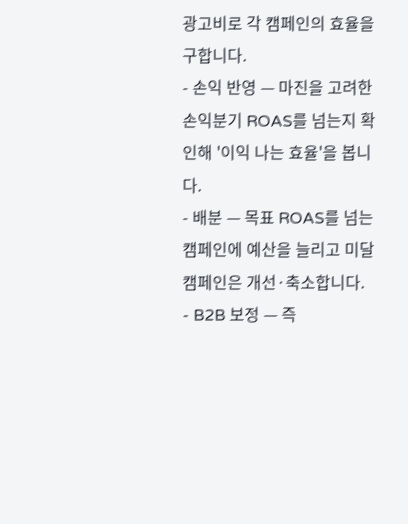광고비로 각 캠페인의 효율을 구합니다.
- 손익 반영 — 마진을 고려한 손익분기 ROAS를 넘는지 확인해 '이익 나는 효율'을 봅니다.
- 배분 — 목표 ROAS를 넘는 캠페인에 예산을 늘리고 미달 캠페인은 개선·축소합니다.
- B2B 보정 — 즉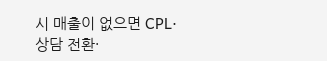시 매출이 없으면 CPL·상담 전환·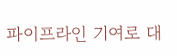파이프라인 기여로 대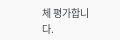체 평가합니다.